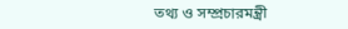তথ্য ও সম্প্রচারমন্ত্রী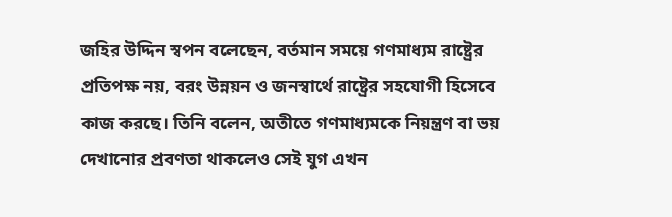জহির উদ্দিন স্বপন বলেছেন, বর্তমান সময়ে গণমাধ্যম রাষ্ট্রের প্রতিপক্ষ নয়, বরং উন্নয়ন ও জনস্বার্থে রাষ্ট্রের সহযোগী হিসেবে কাজ করছে। তিনি বলেন, অতীতে গণমাধ্যমকে নিয়ন্ত্রণ বা ভয় দেখানোর প্রবণতা থাকলেও সেই যুগ এখন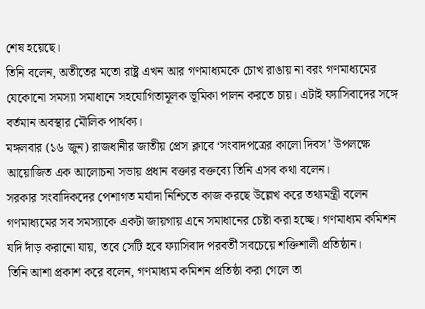শেষ হয়েছে।
তিনি বলেন, অতীতের মতো রাষ্ট্র এখন আর গণমাধ্যমকে চোখ রাঙায় না বরং গণমাধ্যমের যেকোনো সমস্যা সমাধানে সহযোগিতামূলক ভূমিকা পালন করতে চায়। এটাই ফ্যাসিবাদের সঙ্গে বর্তমান অবস্থার মৌলিক পার্থক্য।
মঙ্গলবার (১৬ জুন) রাজধানীর জাতীয় প্রেস ক্লাবে ‘সংবাদপত্রের কালো দিবস’ উপলক্ষে আয়োজিত এক আলোচনা সভায় প্রধান বক্তার বক্তব্যে তিনি এসব কথা বলেন।
সরকার সংবাদিকদের পেশাগত মর্যাদা নিশ্চিতে কাজ করছে উল্লেখ করে তথ্যমন্ত্রী বলেন গণমাধ্যমের সব সমস্যাকে একটা জায়গায় এনে সমাধানের চেষ্টা করা হচ্ছে। গণমাধ্যম কমিশন যদি দাঁড় করানো যায়, তবে সেটি হবে ফ্যাসিবাদ পরবর্তী সবচেয়ে শক্তিশালী প্রতিষ্ঠান।
তিনি আশা প্রকাশ করে বলেন, গণমাধ্যম কমিশন প্রতিষ্ঠা করা গেলে তা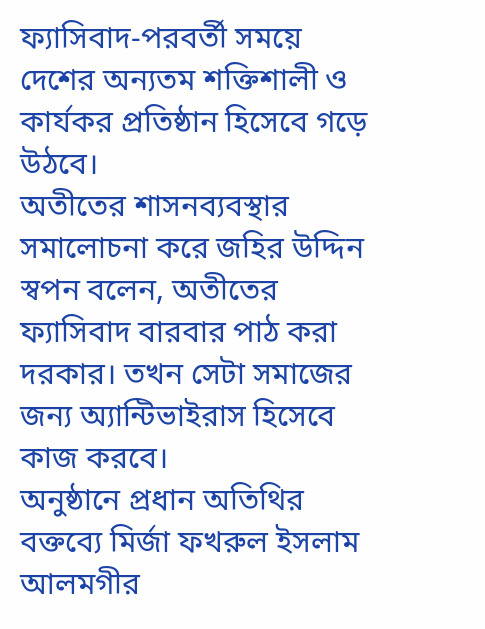ফ্যাসিবাদ-পরবর্তী সময়ে দেশের অন্যতম শক্তিশালী ও কার্যকর প্রতিষ্ঠান হিসেবে গড়ে উঠবে।
অতীতের শাসনব্যবস্থার সমালোচনা করে জহির উদ্দিন স্বপন বলেন, অতীতের ফ্যাসিবাদ বারবার পাঠ করা দরকার। তখন সেটা সমাজের জন্য অ্যান্টিভাইরাস হিসেবে কাজ করবে।
অনুষ্ঠানে প্রধান অতিথির বক্তব্যে মির্জা ফখরুল ইসলাম আলমগীর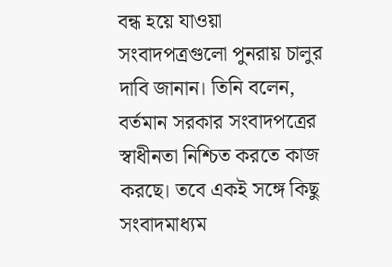বন্ধ হয়ে যাওয়া সংবাদপত্রগুলো পুনরায় চালুর দাবি জানান। তিনি বলেন, বর্তমান সরকার সংবাদপত্রের স্বাধীনতা নিশ্চিত করতে কাজ করছে। তবে একই সঙ্গে কিছু সংবাদমাধ্যম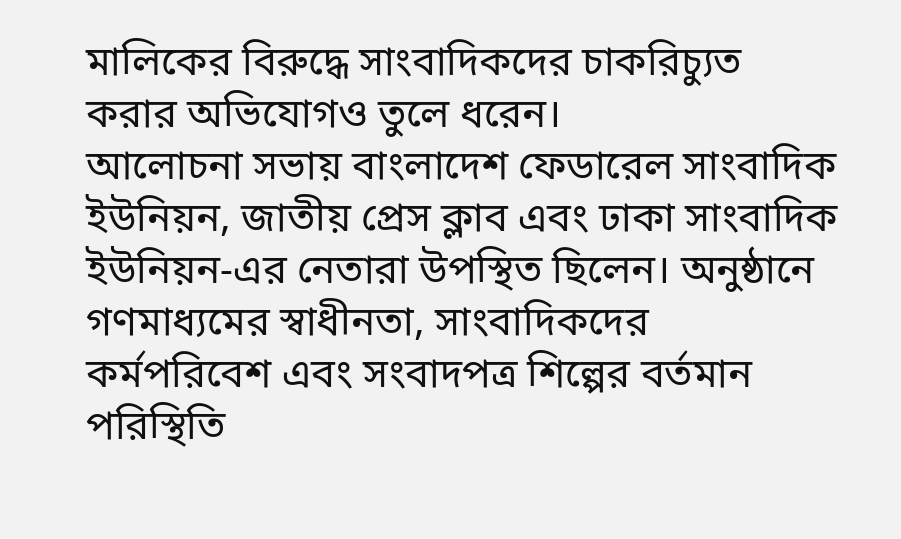মালিকের বিরুদ্ধে সাংবাদিকদের চাকরিচ্যুত করার অভিযোগও তুলে ধরেন।
আলোচনা সভায় বাংলাদেশ ফেডারেল সাংবাদিক ইউনিয়ন, জাতীয় প্রেস ক্লাব এবং ঢাকা সাংবাদিক ইউনিয়ন-এর নেতারা উপস্থিত ছিলেন। অনুষ্ঠানে গণমাধ্যমের স্বাধীনতা, সাংবাদিকদের কর্মপরিবেশ এবং সংবাদপত্র শিল্পের বর্তমান পরিস্থিতি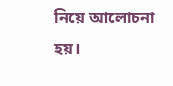নিয়ে আলোচনা হয়।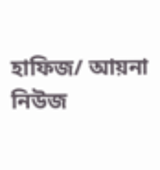হাফিজ/ আয়না নিউজ